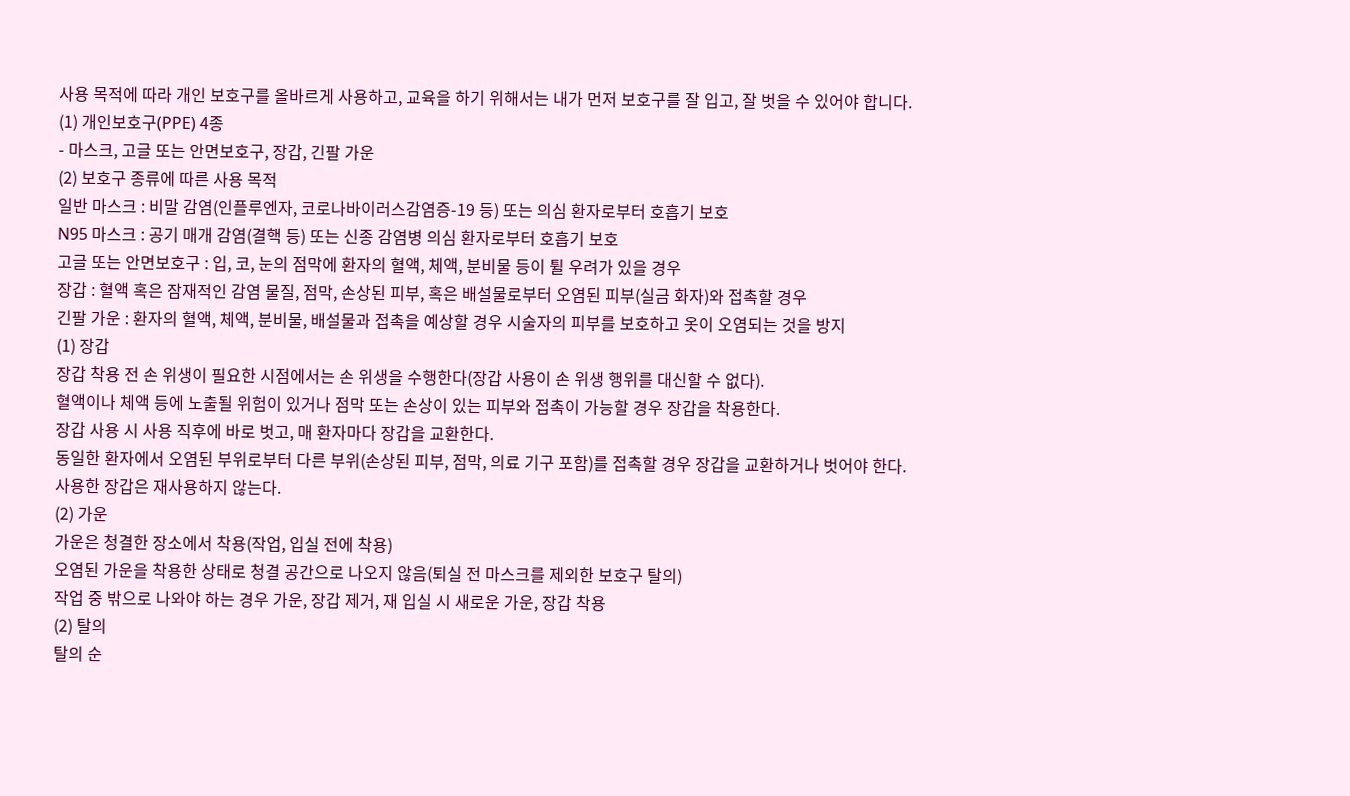사용 목적에 따라 개인 보호구를 올바르게 사용하고, 교육을 하기 위해서는 내가 먼저 보호구를 잘 입고, 잘 벗을 수 있어야 합니다.
(1) 개인보호구(PPE) 4종
- 마스크, 고글 또는 안면보호구, 장갑, 긴팔 가운
(2) 보호구 종류에 따른 사용 목적
일반 마스크 : 비말 감염(인플루엔자, 코로나바이러스감염증-19 등) 또는 의심 환자로부터 호흡기 보호
N95 마스크 : 공기 매개 감염(결핵 등) 또는 신종 감염병 의심 환자로부터 호흡기 보호
고글 또는 안면보호구 : 입, 코, 눈의 점막에 환자의 혈액, 체액, 분비물 등이 튈 우려가 있을 경우
장갑 : 혈액 혹은 잠재적인 감염 물질, 점막, 손상된 피부, 혹은 배설물로부터 오염된 피부(실금 화자)와 접촉할 경우
긴팔 가운 : 환자의 혈액, 체액, 분비물, 배설물과 접촉을 예상할 경우 시술자의 피부를 보호하고 옷이 오염되는 것을 방지
(1) 장갑
장갑 착용 전 손 위생이 필요한 시점에서는 손 위생을 수행한다(장갑 사용이 손 위생 행위를 대신할 수 없다).
혈액이나 체액 등에 노출될 위험이 있거나 점막 또는 손상이 있는 피부와 접촉이 가능할 경우 장갑을 착용한다.
장갑 사용 시 사용 직후에 바로 벗고, 매 환자마다 장갑을 교환한다.
동일한 환자에서 오염된 부위로부터 다른 부위(손상된 피부, 점막, 의료 기구 포함)를 접촉할 경우 장갑을 교환하거나 벗어야 한다.
사용한 장갑은 재사용하지 않는다.
(2) 가운
가운은 청결한 장소에서 착용(작업, 입실 전에 착용)
오염된 가운을 착용한 상태로 청결 공간으로 나오지 않음(퇴실 전 마스크를 제외한 보호구 탈의)
작업 중 밖으로 나와야 하는 경우 가운, 장갑 제거, 재 입실 시 새로운 가운, 장갑 착용
(2) 탈의
탈의 순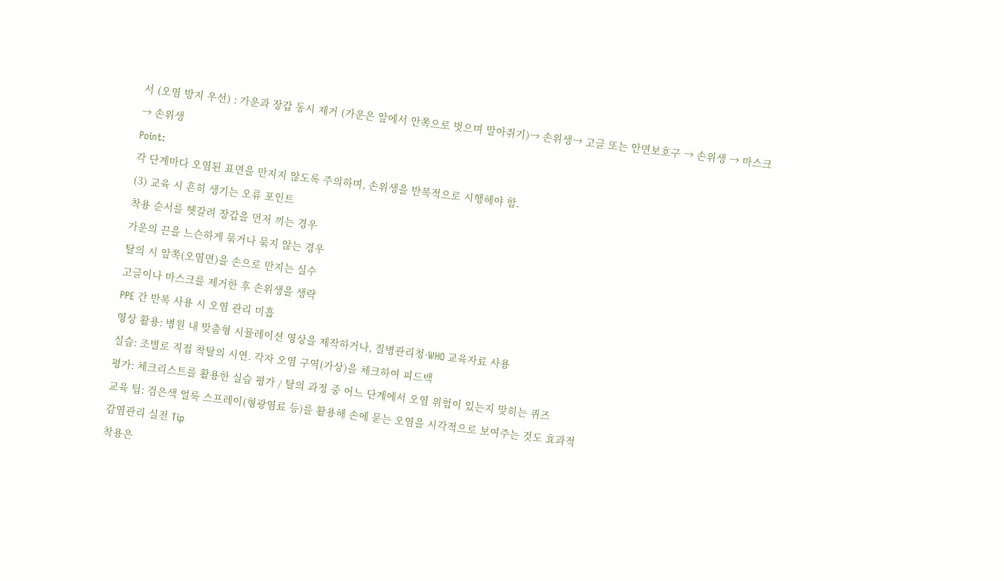서 (오염 방지 우선) : 가운과 장갑 동시 제거 (가운은 앞에서 안쪽으로 벗으며 말아쥐기)→ 손위생→ 고글 또는 안면보호구 → 손위생 → 마스크 → 손위생
Point:
각 단계마다 오염된 표면을 만지지 않도록 주의하며, 손위생을 반복적으로 시행해야 함.
(3) 교육 시 흔히 생기는 오류 포인트
착용 순서를 헷갈려 장갑을 먼저 끼는 경우
가운의 끈을 느슨하게 묶거나 묶지 않는 경우
탈의 시 앞쪽(오염면)을 손으로 만지는 실수
고글이나 마스크를 제거한 후 손위생을 생략
PPE 간 반복 사용 시 오염 관리 미흡
영상 활용: 병원 내 맞춤형 시뮬레이션 영상을 제작하거나, 질병관리청·WHO 교육자료 사용
실습: 조별로 직접 착탈의 시연. 각자 오염 구역(가상)을 체크하여 피드백
평가: 체크리스트를 활용한 실습 평가 / 탈의 과정 중 어느 단계에서 오염 위험이 있는지 맞히는 퀴즈
교육 팁: 검은색 얼룩 스프레이(형광염료 등)를 활용해 손에 묻는 오염을 시각적으로 보여주는 것도 효과적
감염관리 실전 Tip
착용은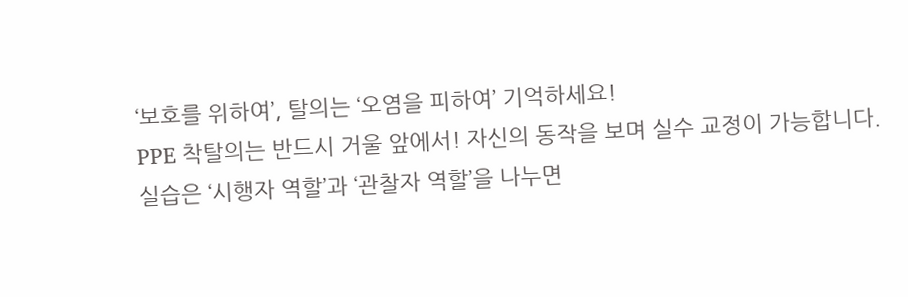‘보호를 위하여’, 탈의는 ‘오염을 피하여’ 기억하세요!
PPE 착탈의는 반드시 거울 앞에서! 자신의 동작을 보며 실수 교정이 가능합니다.
실습은 ‘시행자 역할’과 ‘관찰자 역할’을 나누면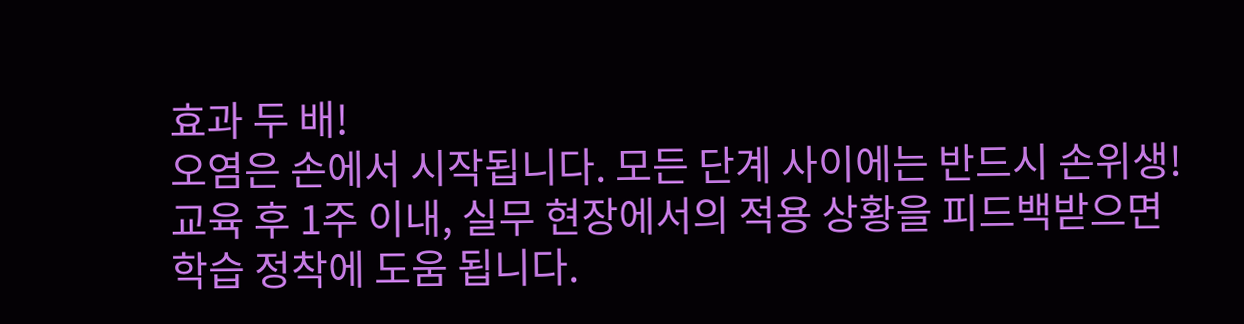효과 두 배!
오염은 손에서 시작됩니다. 모든 단계 사이에는 반드시 손위생!
교육 후 1주 이내, 실무 현장에서의 적용 상황을 피드백받으면 학습 정착에 도움 됩니다.